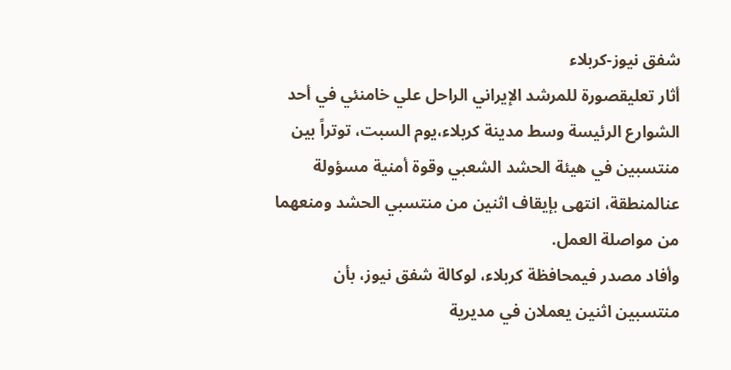شفق نيوز-كربلاء
أثار تعليقصورة للمرشد الإيراني الراحل علي خامنئي في أحد الشوارع الرئيسة وسط مدينة كربلاء،يوم السبت، توتراً بين منتسبين في هيئة الحشد الشعبي وقوة أمنية مسؤولة عنالمنطقة، انتهى بإيقاف اثنين من منتسبي الحشد ومنعهما من مواصلة العمل.
وأفاد مصدر فيمحافظة كربلاء، لوكالة شفق نيوز، بأن منتسبين اثنين يعملان في مديرية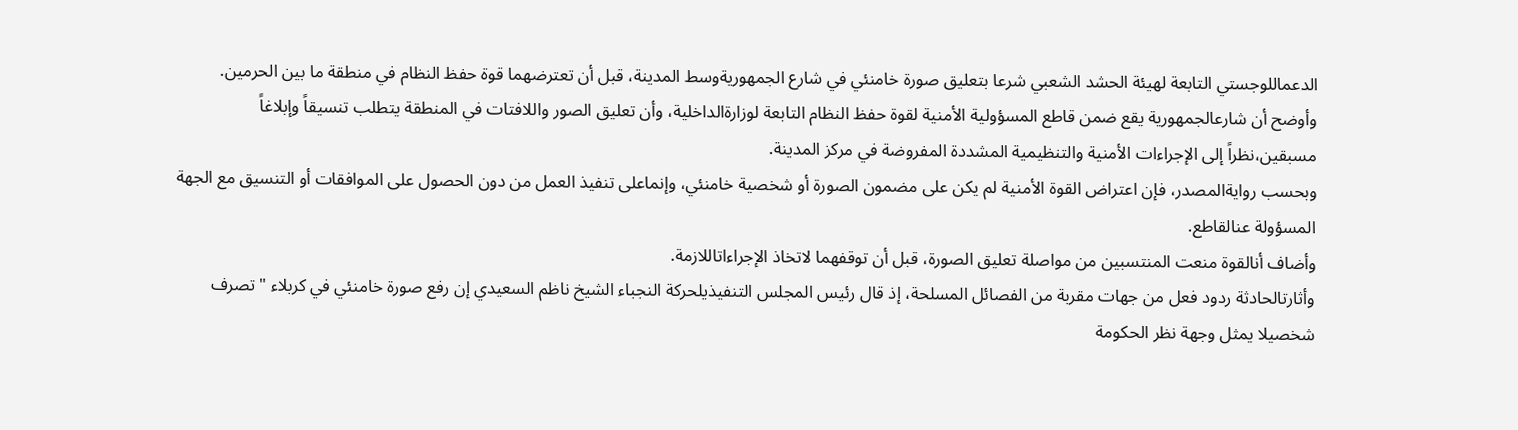الدعماللوجستي التابعة لهيئة الحشد الشعبي شرعا بتعليق صورة خامنئي في شارع الجمهوريةوسط المدينة، قبل أن تعترضهما قوة حفظ النظام في منطقة ما بين الحرمين.
وأوضح أن شارعالجمهورية يقع ضمن قاطع المسؤولية الأمنية لقوة حفظ النظام التابعة لوزارةالداخلية، وأن تعليق الصور واللافتات في المنطقة يتطلب تنسيقاً وإبلاغاً مسبقين،نظراً إلى الإجراءات الأمنية والتنظيمية المشددة المفروضة في مركز المدينة.
وبحسب روايةالمصدر، فإن اعتراض القوة الأمنية لم يكن على مضمون الصورة أو شخصية خامنئي، وإنماعلى تنفيذ العمل من دون الحصول على الموافقات أو التنسيق مع الجهة المسؤولة عنالقاطع.
وأضاف أنالقوة منعت المنتسبين من مواصلة تعليق الصورة، قبل أن توقفهما لاتخاذ الإجراءاتاللازمة.
وأثارتالحادثة ردود فعل من جهات مقربة من الفصائل المسلحة، إذ قال رئيس المجلس التنفيذيلحركة النجباء الشيخ ناظم السعيدي إن رفع صورة خامنئي في كربلاء "تصرف شخصيلا يمثل وجهة نظر الحكومة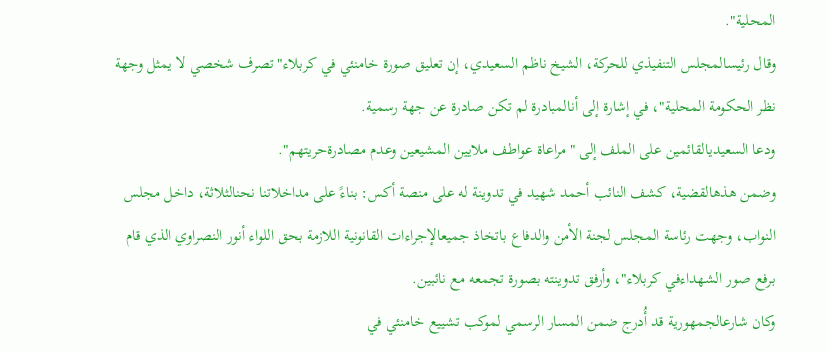المحلية".
وقال رئيسالمجلس التنفيذي للحركة، الشيخ ناظم السعيدي، إن تعليق صورة خامنئي في كربلاء"تصرف شخصي لا يمثل وجهة نظر الحكومة المحلية"، في إشارة إلى أنالمبادرة لم تكن صادرة عن جهة رسمية.
ودعا السعيديالقائمين على الملف إلى "مراعاة عواطف ملايين المشيعين وعدم مصادرةحريتهم".
وضمن هذهالقضية، كشف النائب أحمد شهيد في تدوينة له على منصة أكس: بناءً على مداخلاتنا نحنالثلاثة، داخل مجلس النواب، وجهت رئاسة المجلس لجنة الأمن والدفاع باتخاذ جميعالإجراءات القانونية اللازمة بحق اللواء أنور النصراوي الذي قام برفع صور الشهداءفي كربلاء"، وأرفق تدوينته بصورة تجمعه مع نائبين.
وكان شارعالجمهورية قد أُدرج ضمن المسار الرسمي لموكب تشييع خامنئي في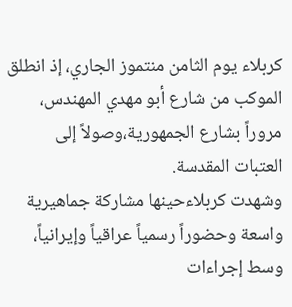كربلاء يوم الثامن منتموز الجاري، إذ انطلق الموكب من شارع أبو مهدي المهندس، مروراً بشارع الجمهورية،وصولاً إلى العتبات المقدسة.
وشهدت كربلاءحينها مشاركة جماهيرية واسعة وحضوراً رسمياً عراقياً وإيرانياً، وسط إجراءات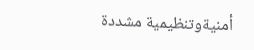أمنيةوتنظيمية مشددة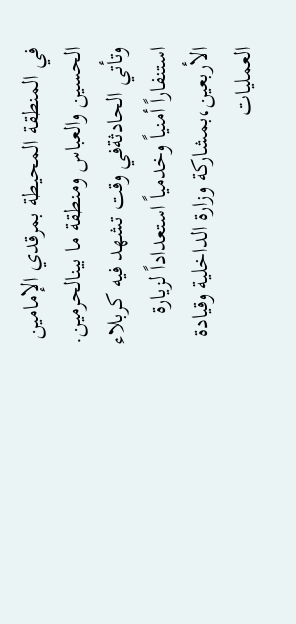في المنطقة المحيطة بمرقدي الإمامين الحسين والعباس ومنطقة ما بينالحرمين.
وتأتي الحادثةفي وقت تشهد فيه كربلاء استنفاراً أمنياً وخدمياً استعداداً لزيارة الأربعين،بمشاركة وزارة الداخلية وقيادة العمليات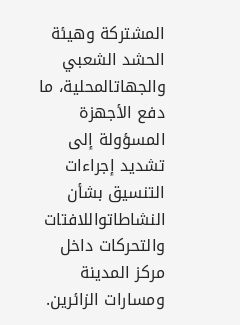المشتركة وهيئة الحشد الشعبي والجهاتالمحلية، ما دفع الأجهزة المسؤولة إلى تشديد إجراءات التنسيق بشأن النشاطاتواللافتات والتحركات داخل مركز المدينة ومسارات الزائرين.